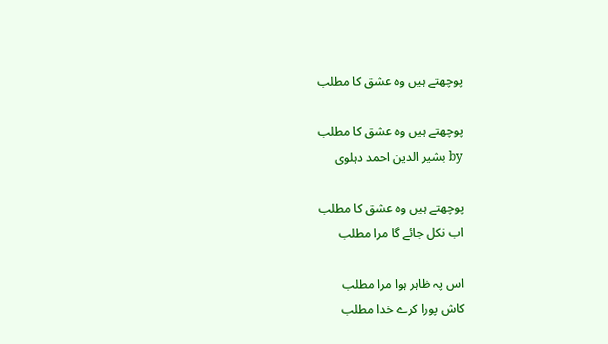پوچھتے ہیں وہ عشق کا مطلب

پوچھتے ہیں وہ عشق کا مطلب
by بشیر الدین احمد دہلوی

پوچھتے ہیں وہ عشق کا مطلب
اب نکل جائے گا مرا مطلب

اس پہ ظاہر ہوا مرا مطلب
کاش پورا کرے خدا مطلب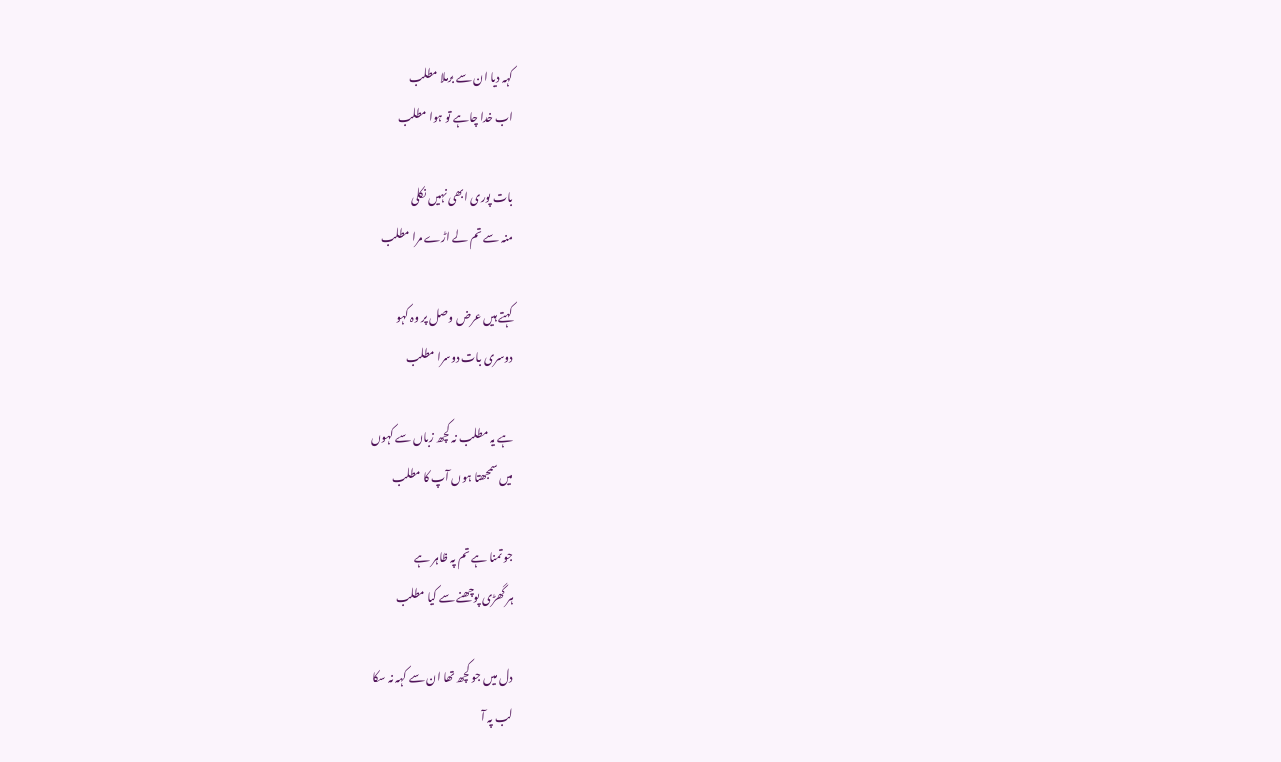کہہ دیا ان سے برملا مطلب
اب خدا چاہے تو ہوا مطلب

بات پوری ابھی نہیں نکلی
منہ سے تم لے اڑے مرا مطلب

کہتے ہیں عرض وصل پر وہ کہو
دوسری بات دوسرا مطلب

ہے یہ مطلب نہ کچھ زباں سے کہوں
میں سمجھتا ہوں آپ کا مطلب

جو تمنا ہے تم پہ ظاہر ہے
ہر گھڑی پوچھنے سے کیا مطلب

دل میں جو کچھ تھا ان سے کہہ نہ سکا
لب پہ آ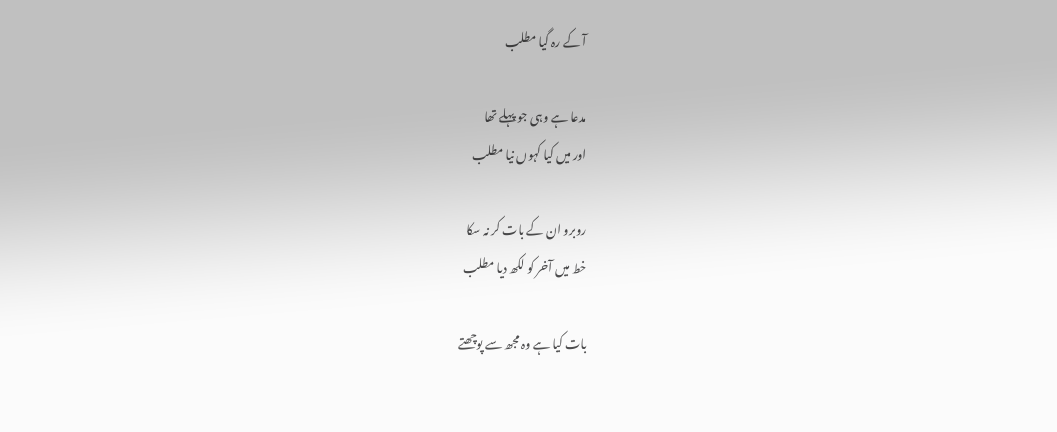آ کے رہ گیا مطلب

مدعا ہے وہی جو پہلے تھا
اور میں کیا کہوں نیا مطلب

روبرو ان کے بات کر نہ سکا
خط میں آخر کو لکھ دیا مطلب

بات کیا ہے وہ مجھ سے پوچھتے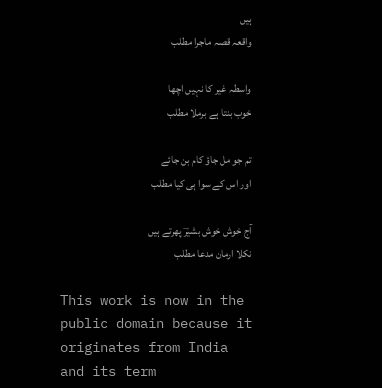ہیں
واقعہ قصہ ماجرا مطلب

واسطہ غیر کا نہیں اچھا
خوب بنتا ہے برملا مطلب

تم جو مل جاؤ کام بن جائے
اور اس کے سوا ہی کیا مطلب

آج خوش خوش بشیرؔ پھرتے ہیں
نکلا ارمان مدعا مطلب

This work is now in the public domain because it originates from India and its term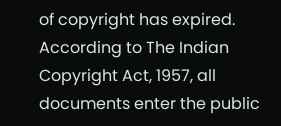of copyright has expired. According to The Indian Copyright Act, 1957, all documents enter the public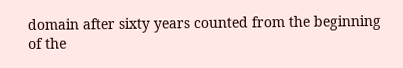domain after sixty years counted from the beginning of the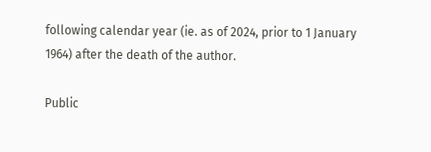following calendar year (ie. as of 2024, prior to 1 January 1964) after the death of the author.

Public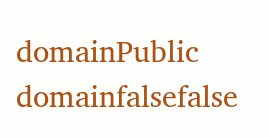domainPublic domainfalsefalse